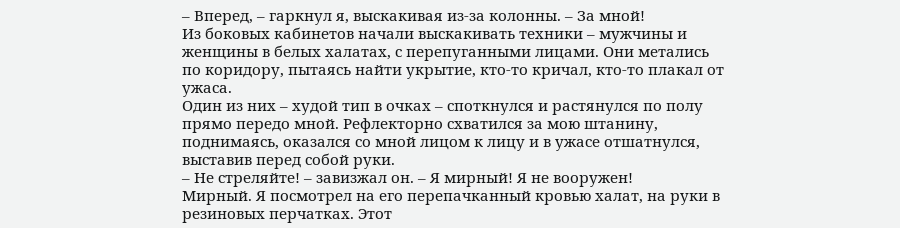– Вперед, – гаркнул я, выскакивая из‑за колонны. – За мной!
Из боковых кабинетов начали выскакивать техники – мужчины и женщины в белых халатах, с перепуганными лицами. Они метались по коридору, пытаясь найти укрытие, кто‑то кричал, кто‑то плакал от ужаса.
Один из них – худой тип в очках – споткнулся и растянулся по полу прямо передо мной. Рефлекторно схватился за мою штанину, поднимаясь, оказался со мной лицом к лицу и в ужасе отшатнулся, выставив перед собой руки.
– Не стреляйте! – завизжал он. – Я мирный! Я не вооружен!
Мирный. Я посмотрел на его перепачканный кровью халат, на руки в резиновых перчатках. Этот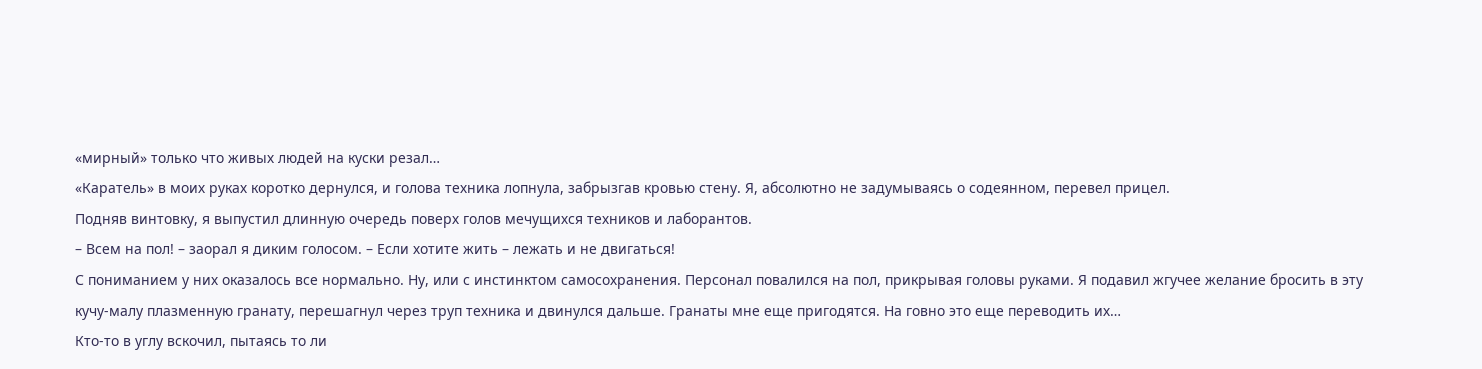«мирный» только что живых людей на куски резал…
«Каратель» в моих руках коротко дернулся, и голова техника лопнула, забрызгав кровью стену. Я, абсолютно не задумываясь о содеянном, перевел прицел.
Подняв винтовку, я выпустил длинную очередь поверх голов мечущихся техников и лаборантов.
– Всем на пол! – заорал я диким голосом. – Если хотите жить – лежать и не двигаться!
С пониманием у них оказалось все нормально. Ну, или с инстинктом самосохранения. Персонал повалился на пол, прикрывая головы руками. Я подавил жгучее желание бросить в эту кучу‑малу плазменную гранату, перешагнул через труп техника и двинулся дальше. Гранаты мне еще пригодятся. На говно это еще переводить их…
Кто‑то в углу вскочил, пытаясь то ли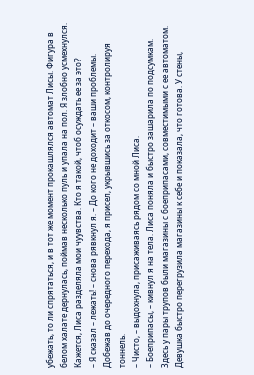убежать, то ли спрятаться, и в тот же момент прокашлялся автомат Лисы. Фигура в белом халате дернулась, поймав несколько пуль и упала на пол. Я злобно усмехнулся. Кажется, Лиса разделяла мои чуувства. Кто я такой, чтоб осуждать ее за это?
– Я сказал – лежать! – снова рявкнул я. – До кого не доходит – ваши проблемы.
Добежав до очередного перехода, я присел, укрывшись за откосом, контролируя тоннель.
– Чисто, – выдохнула, присаживаясь рядом со мной Лиса.
– Боеприпасы, – кивнул я на тела. Лиса поняла и быстро зашарила по подсумкам. Здесь у пары трупов были магазины с боеприпасами, совместимыми с ее автоматом. Девушка быстро перегрузила магазины к себе и показала, что готова. У стены,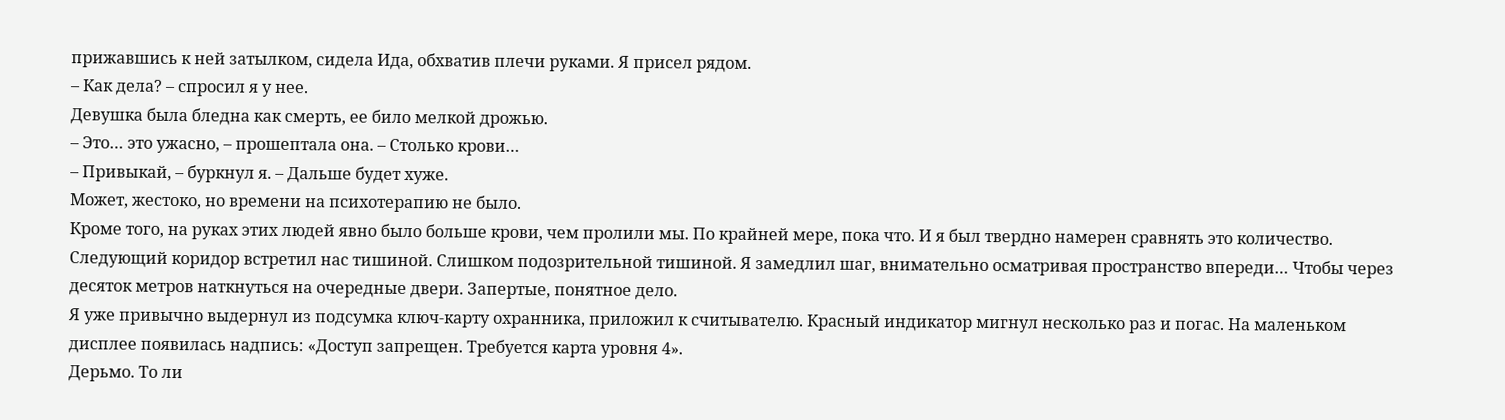прижавшись к ней затылком, сидела Ида, обхватив плечи руками. Я присел рядом.
– Как дела? – спросил я у нее.
Девушка была бледна как смерть, ее било мелкой дрожью.
– Это… это ужасно, – прошептала она. – Столько крови…
– Привыкай, – буркнул я. – Дальше будет хуже.
Может, жестоко, но времени на психотерапию не было.
Кроме того, на руках этих людей явно было больше крови, чем пролили мы. По крайней мере, пока что. И я был твердно намерен сравнять это количество.
Следующий коридор встретил нас тишиной. Слишком подозрительной тишиной. Я замедлил шаг, внимательно осматривая пространство впереди… Чтобы через десяток метров наткнуться на очередные двери. Запертые, понятное дело.
Я уже привычно выдернул из подсумка ключ‑карту охранника, приложил к считывателю. Красный индикатор мигнул несколько раз и погас. На маленьком дисплее появилась надпись: «Доступ запрещен. Требуется карта уровня 4».
Дерьмо. То ли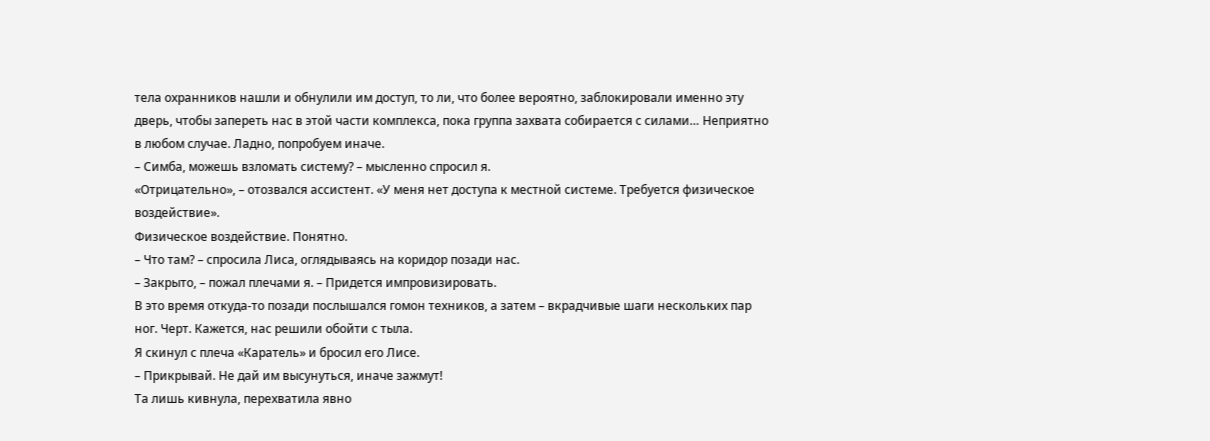тела охранников нашли и обнулили им доступ, то ли, что более вероятно, заблокировали именно эту дверь, чтобы запереть нас в этой части комплекса, пока группа захвата собирается с силами… Неприятно в любом случае. Ладно, попробуем иначе.
– Симба, можешь взломать систему? – мысленно спросил я.
«Отрицательно», – отозвался ассистент. «У меня нет доступа к местной системе. Требуется физическое воздействие».
Физическое воздействие. Понятно.
– Что там? – спросила Лиса, оглядываясь на коридор позади нас.
– Закрыто, – пожал плечами я. – Придется импровизировать.
В это время откуда‑то позади послышался гомон техников, а затем – вкрадчивые шаги нескольких пар ног. Черт. Кажется, нас решили обойти с тыла.
Я скинул с плеча «Каратель» и бросил его Лисе.
– Прикрывай. Не дай им высунуться, иначе зажмут!
Та лишь кивнула, перехватила явно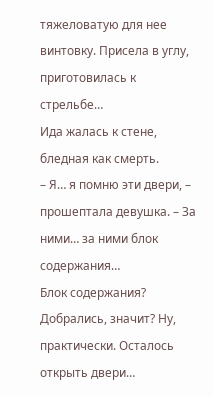тяжеловатую для нее винтовку. Присела в углу, приготовилась к стрельбе…
Ида жалась к стене, бледная как смерть.
– Я… я помню эти двери, – прошептала девушка. – За ними… за ними блок содержания…
Блок содержания? Добрались, значит? Ну, практически. Осталось открыть двери…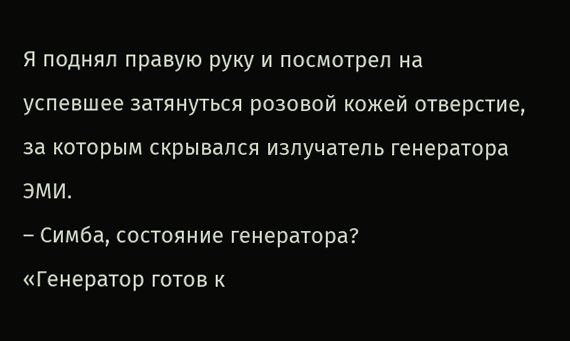Я поднял правую руку и посмотрел на успевшее затянуться розовой кожей отверстие, за которым скрывался излучатель генератора ЭМИ.
– Симба, состояние генератора?
«Генератор готов к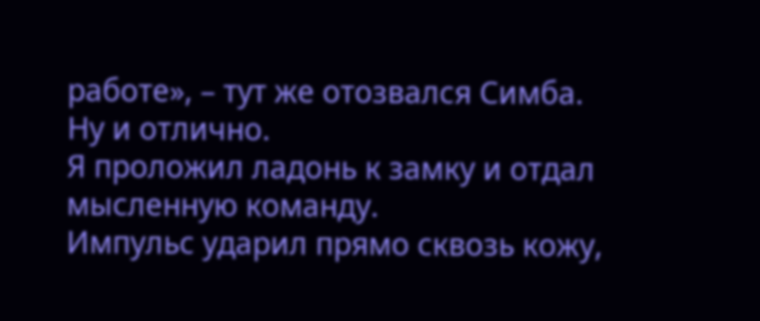работе», – тут же отозвался Симба.
Ну и отлично.
Я проложил ладонь к замку и отдал мысленную команду.
Импульс ударил прямо сквозь кожу,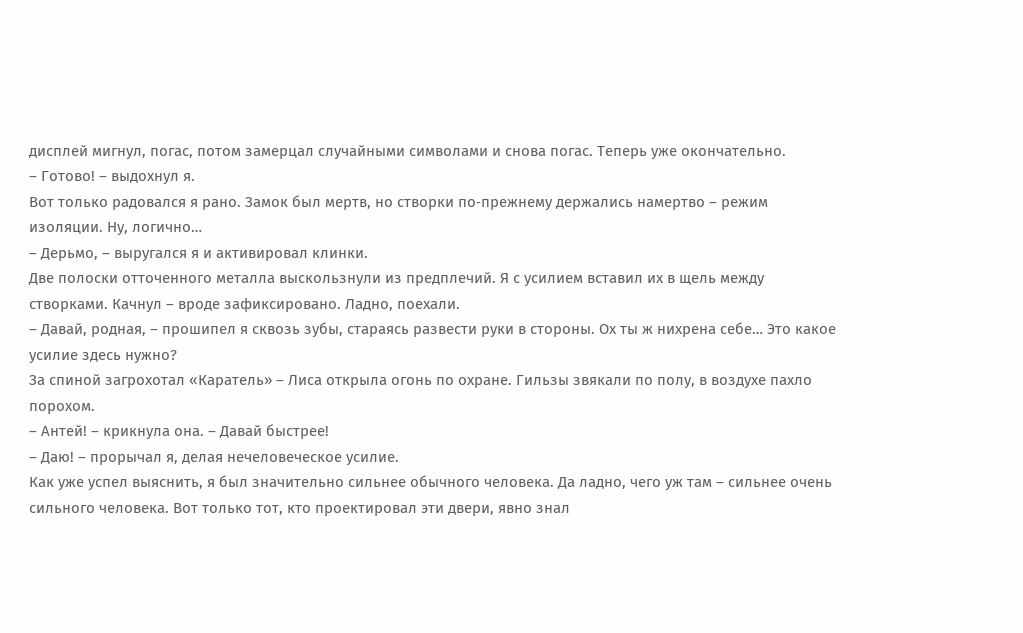дисплей мигнул, погас, потом замерцал случайными символами и снова погас. Теперь уже окончательно.
– Готово! – выдохнул я.
Вот только радовался я рано. Замок был мертв, но створки по‑прежнему держались намертво – режим изоляции. Ну, логично…
– Дерьмо, – выругался я и активировал клинки.
Две полоски отточенного металла выскользнули из предплечий. Я с усилием вставил их в щель между створками. Качнул – вроде зафиксировано. Ладно, поехали.
– Давай, родная, – прошипел я сквозь зубы, стараясь развести руки в стороны. Ох ты ж нихрена себе… Это какое усилие здесь нужно?
За спиной загрохотал «Каратель» – Лиса открыла огонь по охране. Гильзы звякали по полу, в воздухе пахло порохом.
– Антей! – крикнула она. – Давай быстрее!
– Даю! – прорычал я, делая нечеловеческое усилие.
Как уже успел выяснить, я был значительно сильнее обычного человека. Да ладно, чего уж там – сильнее очень сильного человека. Вот только тот, кто проектировал эти двери, явно знал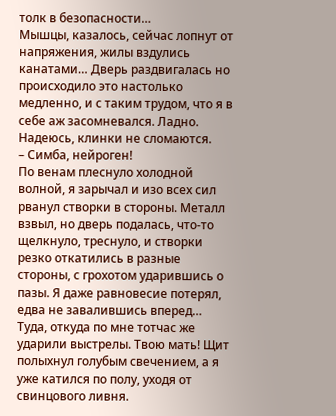толк в безопасности…
Мышцы, казалось, сейчас лопнут от напряжения, жилы вздулись канатами… Дверь раздвигалась но происходило это настолько медленно, и с таким трудом, что я в себе аж засомневался. Ладно. Надеюсь, клинки не сломаются.
– Симба, нейроген!
По венам плеснуло холодной волной, я зарычал и изо всех сил рванул створки в стороны. Металл взвыл, но дверь подалась, что‑то щелкнуло, треснуло, и створки резко откатились в разные стороны, с грохотом ударившись о пазы. Я даже равновесие потерял, едва не завалившись вперед… Туда, откуда по мне тотчас же ударили выстрелы. Твою мать! Щит полыхнул голубым свечением, а я уже катился по полу, уходя от свинцового ливня.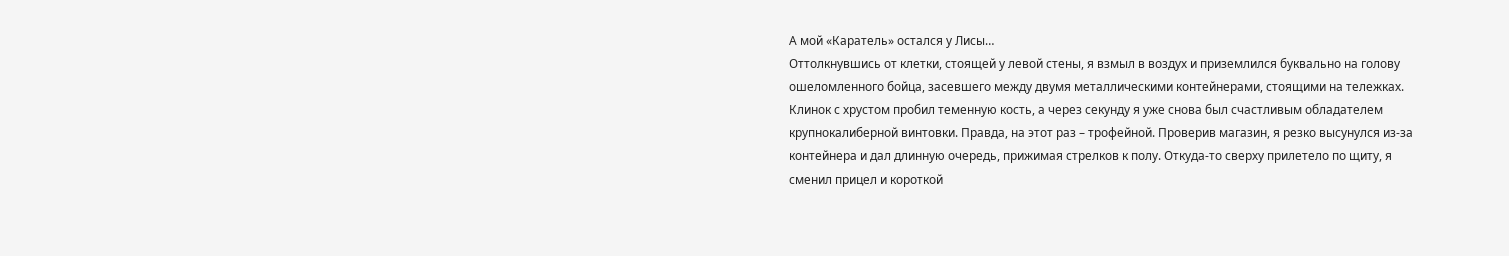А мой «Каратель» остался у Лисы…
Оттолкнувшись от клетки, стоящей у левой стены, я взмыл в воздух и приземлился буквально на голову ошеломленного бойца, засевшего между двумя металлическими контейнерами, стоящими на тележках. Клинок с хрустом пробил теменную кость, а через секунду я уже снова был счастливым обладателем крупнокалиберной винтовки. Правда, на этот раз – трофейной. Проверив магазин, я резко высунулся из‑за контейнера и дал длинную очередь, прижимая стрелков к полу. Откуда‑то сверху прилетело по щиту, я сменил прицел и короткой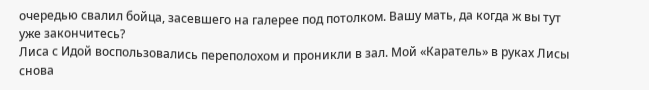очередью свалил бойца, засевшего на галерее под потолком. Вашу мать, да когда ж вы тут уже закончитесь?
Лиса с Идой воспользовались переполохом и проникли в зал. Мой «Каратель» в руках Лисы снова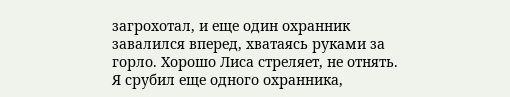загрохотал, и еще один охранник завалился вперед, хватаясь руками за горло. Хорошо Лиса стреляет, не отнять.
Я срубил еще одного охранника,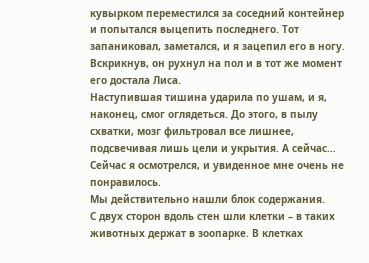кувырком переместился за соседний контейнер и попытался выцепить последнего. Тот запаниковал, заметался, и я зацепил его в ногу. Вскрикнув, он рухнул на пол и в тот же момент его достала Лиса.
Наступившая тишина ударила по ушам, и я, наконец, смог оглядеться. До этого, в пылу схватки, мозг фильтровал все лишнее, подсвечивая лишь цели и укрытия. А сейчас… Сейчас я осмотрелся, и увиденное мне очень не понравилось.
Мы действительно нашли блок содержания.
С двух сторон вдоль стен шли клетки – в таких животных держат в зоопарке. В клетках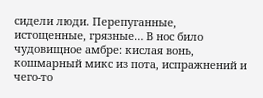сидели люди. Перепуганные, истощенные, грязные… В нос било чудовищное амбре: кислая вонь, кошмарный микс из пота, испражнений и чего‑то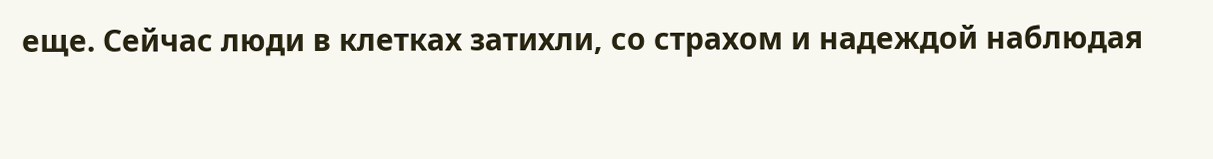еще. Сейчас люди в клетках затихли, со страхом и надеждой наблюдая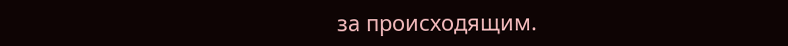за происходящим.